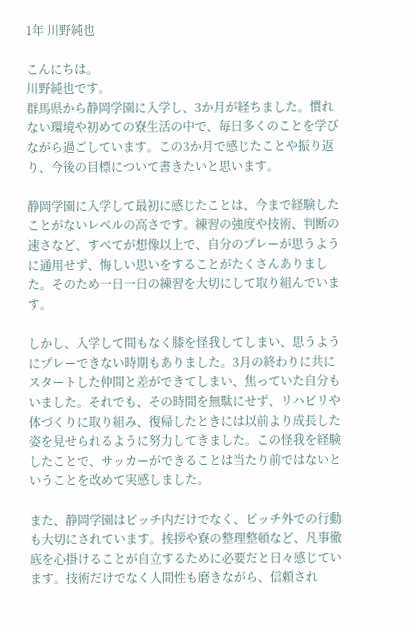1年 川野純也

こんにちは。
川野純也です。
群馬県から静岡学園に入学し、3か月が経ちました。慣れない環境や初めての寮生活の中で、毎日多くのことを学びながら過ごしています。この3か月で感じたことや振り返り、今後の目標について書きたいと思います。

静岡学園に入学して最初に感じたことは、今まで経験したことがないレベルの高さです。練習の強度や技術、判断の速さなど、すべてが想像以上で、自分のプレーが思うように通用せず、悔しい思いをすることがたくさんありました。そのため一日一日の練習を大切にして取り組んでいます。

しかし、入学して間もなく膝を怪我してしまい、思うようにプレーできない時期もありました。3月の終わりに共にスタートした仲間と差ができてしまい、焦っていた自分もいました。それでも、その時間を無駄にせず、リハビリや体づくりに取り組み、復帰したときには以前より成長した姿を見せられるように努力してきました。この怪我を経験したことで、サッカーができることは当たり前ではないということを改めて実感しました。

また、静岡学園はピッチ内だけでなく、ピッチ外での行動も大切にされています。挨拶や寮の整理整頓など、凡事徹底を心掛けることが自立するために必要だと日々感じています。技術だけでなく人間性も磨きながら、信頼され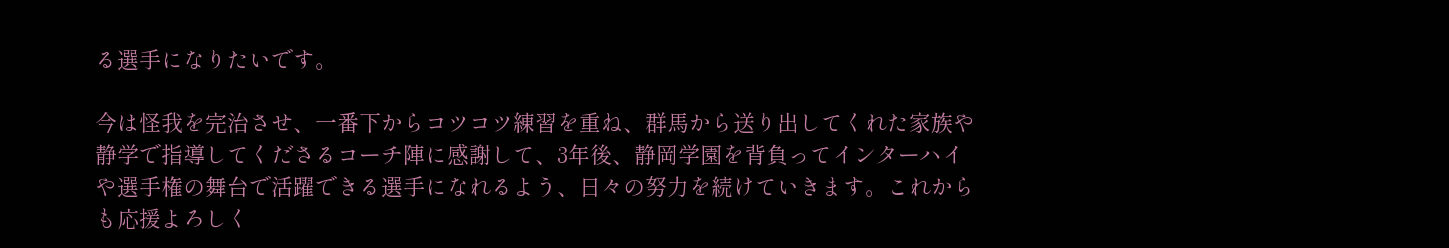る選手になりたいです。

今は怪我を完治させ、一番下からコツコツ練習を重ね、群馬から送り出してくれた家族や静学で指導してくださるコーチ陣に感謝して、3年後、静岡学園を背負ってインターハイや選手権の舞台で活躍できる選手になれるよう、日々の努力を続けていきます。これからも応援よろしく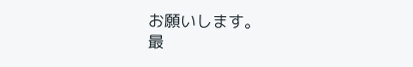お願いします。
最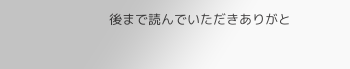後まで読んでいただきありがと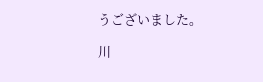うございました。

川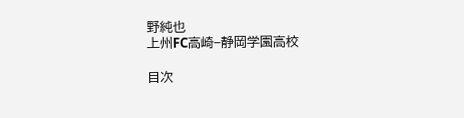野純也
上州FC高崎−静岡学園高校

目次